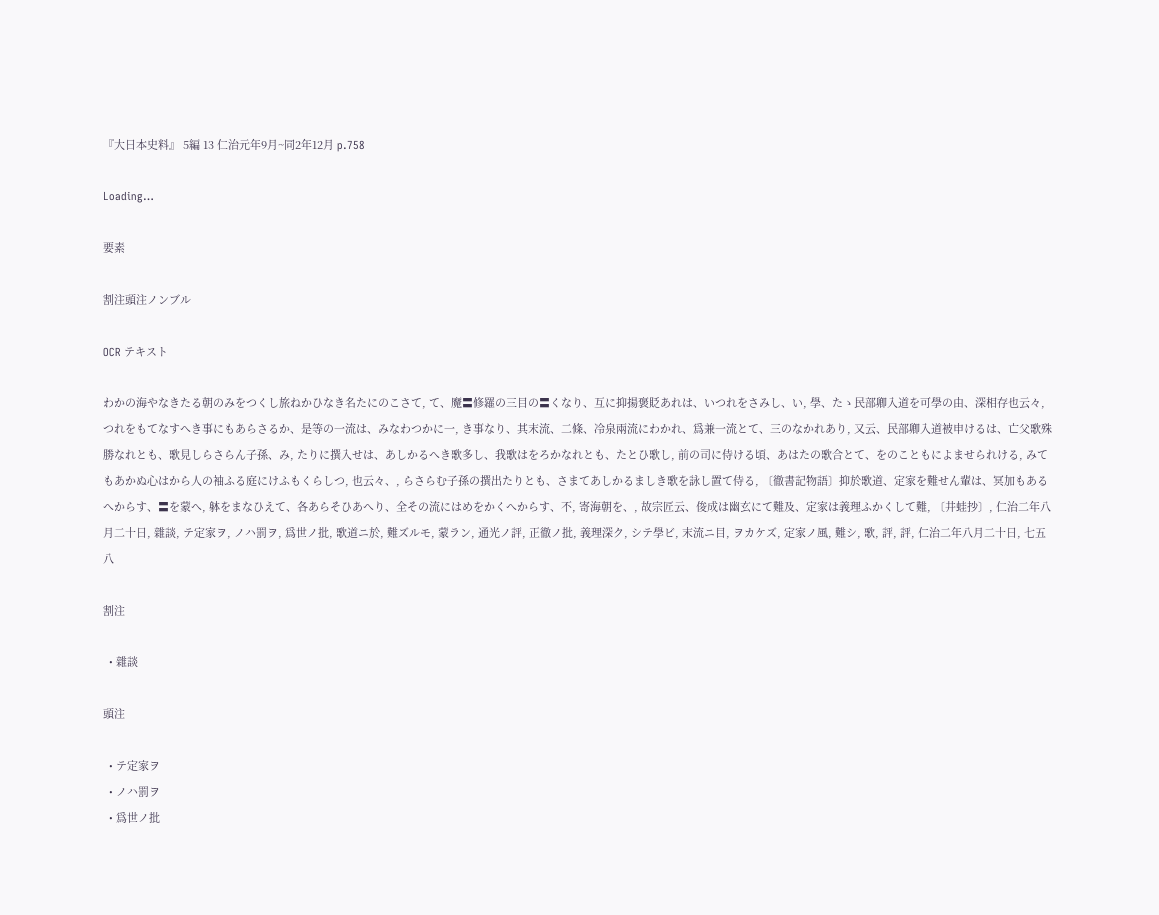『大日本史料』 5編 13 仁治元年9月~同2年12月 p.758

Loading…

要素

割注頭注ノンブル

OCR テキスト

わかの海やなきたる朝のみをつくし旅ねかひなき名たにのこさて, て、魔〓修羅の三目の〓くなり、互に抑揚褒貶あれは、いつれをさみし、い, 學、たゝ民部卿入道を可學の由、深相存也云々, つれをもてなすへき事にもあらさるか、是等の一流は、みなわつかに一, き事なり、其末流、二條、冷泉兩流にわかれ、爲兼一流とて、三のなかれあり, 又云、民部卿入道被申けるは、亡父歌殊勝なれとも、歌見しらさらん子孫、み, たりに撰入せは、あしかるへき歌多し、我歌はをろかなれとも、たとひ歌し, 前の司に侍ける頃、あはたの歌合とて、をのこともによませられける, みてもあかぬ心はから人の袖ふる庭にけふもくらしつ, 也云々、, らさらむ子孫の撰出たりとも、さまてあしかるましき歌を詠し置て侍る, 〔徹書記物語〕抑於歌道、定家を難せん輩は、冥加もあるへからす、〓を蒙へ, 躰をまなひえて、各あらそひあへり、全その流にはめをかくへからす、不, 寄海朝を、, 故宗匠云、俊成は幽玄にて難及、定家は義理ふかくして難, 〔井蛙抄〕, 仁治二年八月二十日, 雜談, テ定家ヲ, ノハ罰ヲ, 爲世ノ批, 歌道ニ於, 難ズルモ, 蒙ラン, 通光ノ評, 正徹ノ批, 義理深ク, シテ學ビ, 末流ニ目, ヲカケズ, 定家ノ風, 難シ, 歌, 評, 評, 仁治二年八月二十日, 七五八

割注

  • 雜談

頭注

  • テ定家ヲ
  • ノハ罰ヲ
  • 爲世ノ批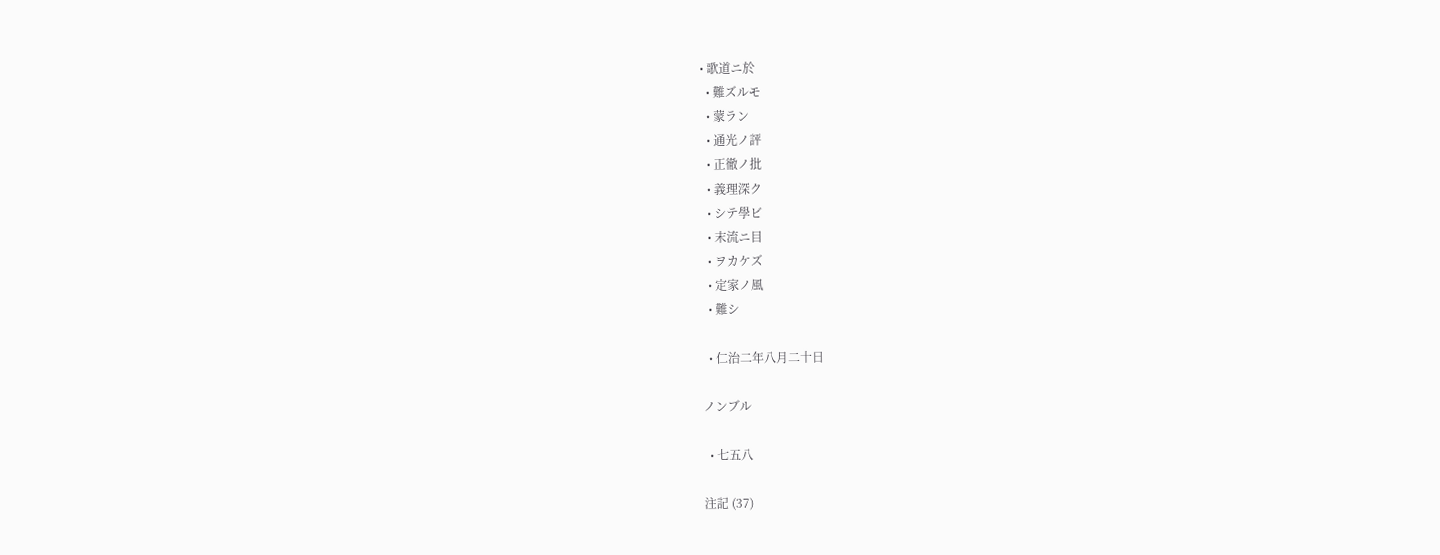• 歌道ニ於
  • 難ズルモ
  • 蒙ラン
  • 通光ノ評
  • 正徹ノ批
  • 義理深ク
  • シテ學ビ
  • 末流ニ目
  • ヲカケズ
  • 定家ノ風
  • 難シ

  • 仁治二年八月二十日

ノンブル

  • 七五八

注記 (37)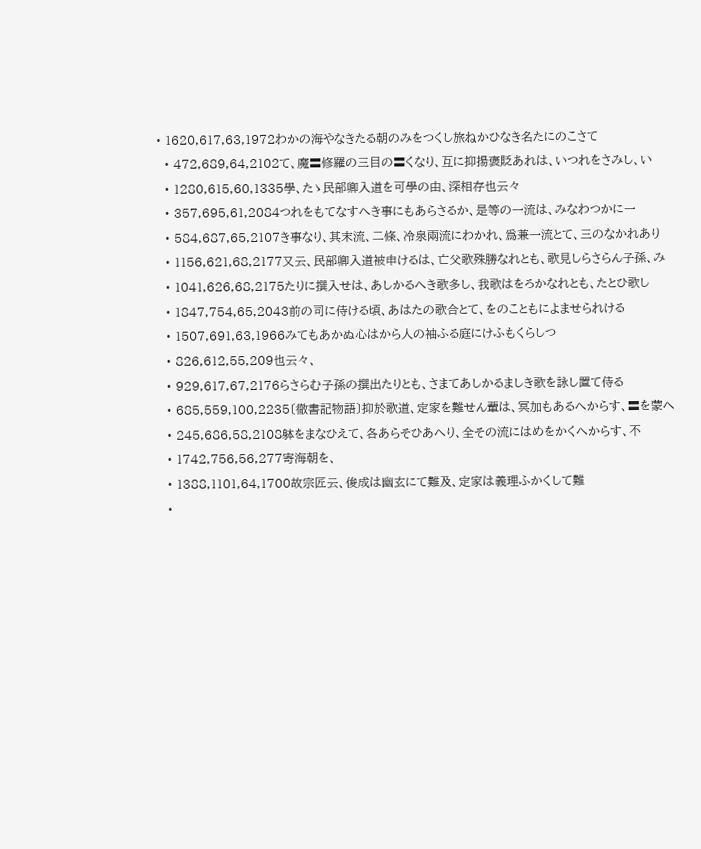• 1620,617,63,1972わかの海やなきたる朝のみをつくし旅ねかひなき名たにのこさて
  • 472,689,64,2102て、魔〓修羅の三目の〓くなり、互に抑揚褒貶あれは、いつれをさみし、い
  • 1280,615,60,1335學、たゝ民部卿入道を可學の由、深相存也云々
  • 357,695,61,2084つれをもてなすへき事にもあらさるか、是等の一流は、みなわつかに一
  • 584,687,65,2107き事なり、其末流、二條、冷泉兩流にわかれ、爲兼一流とて、三のなかれあり
  • 1156,621,68,2177又云、民部卿入道被申けるは、亡父歌殊勝なれとも、歌見しらさらん子孫、み
  • 1041,626,68,2175たりに撰入せは、あしかるへき歌多し、我歌はをろかなれとも、たとひ歌し
  • 1847,754,65,2043前の司に侍ける頃、あはたの歌合とて、をのこともによませられける
  • 1507,691,63,1966みてもあかぬ心はから人の袖ふる庭にけふもくらしつ
  • 826,612,55,209也云々、
  • 929,617,67,2176らさらむ子孫の撰出たりとも、さまてあしかるましき歌を詠し置て侍る
  • 685,559,100,2235〔徹書記物語〕抑於歌道、定家を難せん輩は、冥加もあるへからす、〓を蒙へ
  • 245,686,58,2108躰をまなひえて、各あらそひあへり、全その流にはめをかくへからす、不
  • 1742,756,56,277寄海朝を、
  • 1388,1101,64,1700故宗匠云、俊成は幽玄にて難及、定家は義理ふかくして難
  •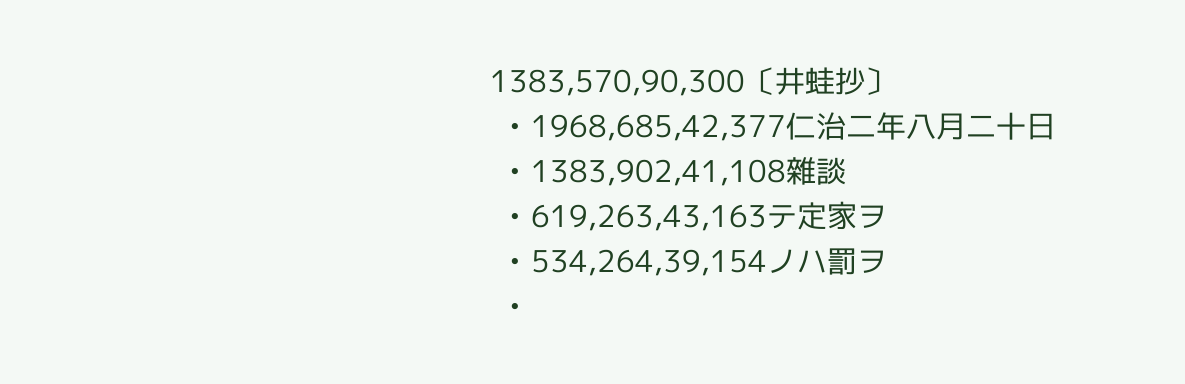1383,570,90,300〔井蛙抄〕
  • 1968,685,42,377仁治二年八月二十日
  • 1383,902,41,108雜談
  • 619,263,43,163テ定家ヲ
  • 534,264,39,154ノハ罰ヲ
  •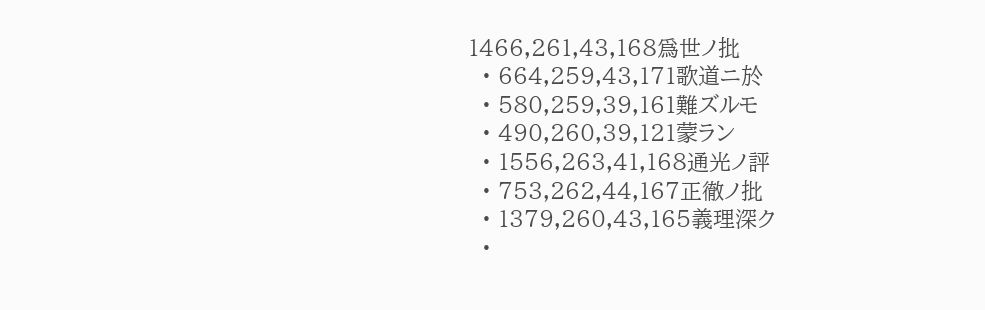1466,261,43,168爲世ノ批
  • 664,259,43,171歌道ニ於
  • 580,259,39,161難ズルモ
  • 490,260,39,121蒙ラン
  • 1556,263,41,168通光ノ評
  • 753,262,44,167正徹ノ批
  • 1379,260,43,165義理深ク
  •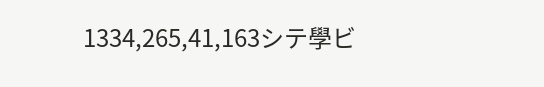1334,265,41,163シテ學ビ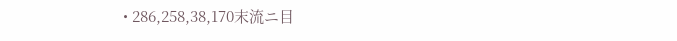• 286,258,38,170末流ニ目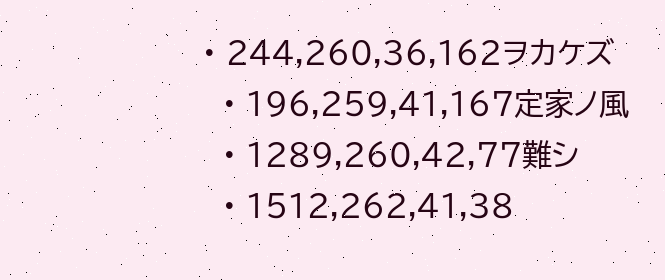• 244,260,36,162ヲカケズ
  • 196,259,41,167定家ノ風
  • 1289,260,42,77難シ
  • 1512,262,41,38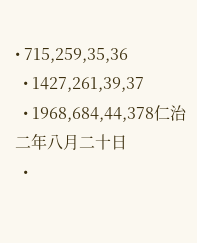• 715,259,35,36
  • 1427,261,39,37
  • 1968,684,44,378仁治二年八月二十日
  •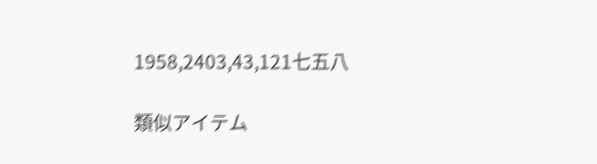1958,2403,43,121七五八

類似アイテム